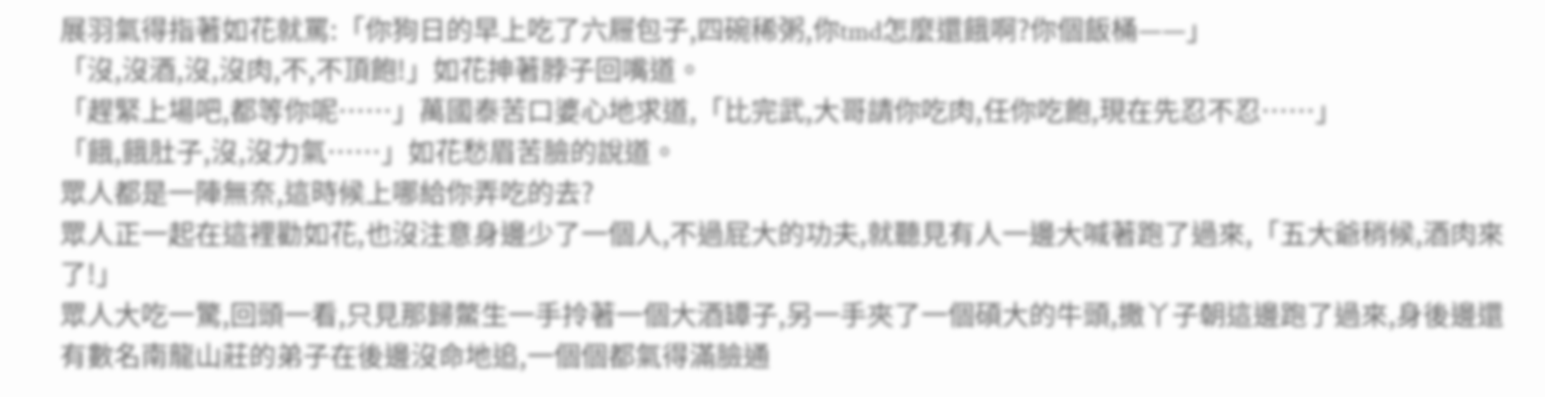展羽氣得指著如花就罵:「你狗日的早上吃了六屜包子,四碗稀粥,你tmd怎麼還餓啊?你個飯桶——」
「沒,沒酒,沒,沒肉,不,不頂飽!」如花抻著脖子回嘴道。
「趕緊上場吧,都等你呢……」萬國泰苦口婆心地求道,「比完武,大哥請你吃肉,任你吃飽,現在先忍不忍……」
「餓,餓肚子,沒,沒力氣……」如花愁眉苦臉的說道。
眾人都是一陣無奈,這時候上哪給你弄吃的去?
眾人正一起在這裡勸如花,也沒注意身邊少了一個人,不過屁大的功夫,就聽見有人一邊大喊著跑了過來,「五大爺稍候,酒肉來了!」
眾人大吃一驚,回頭一看,只見那歸鱉生一手拎著一個大酒罈子,另一手夾了一個碩大的牛頭,撒丫子朝這邊跑了過來,身後邊還有數名南龍山莊的弟子在後邊沒命地追,一個個都氣得滿臉通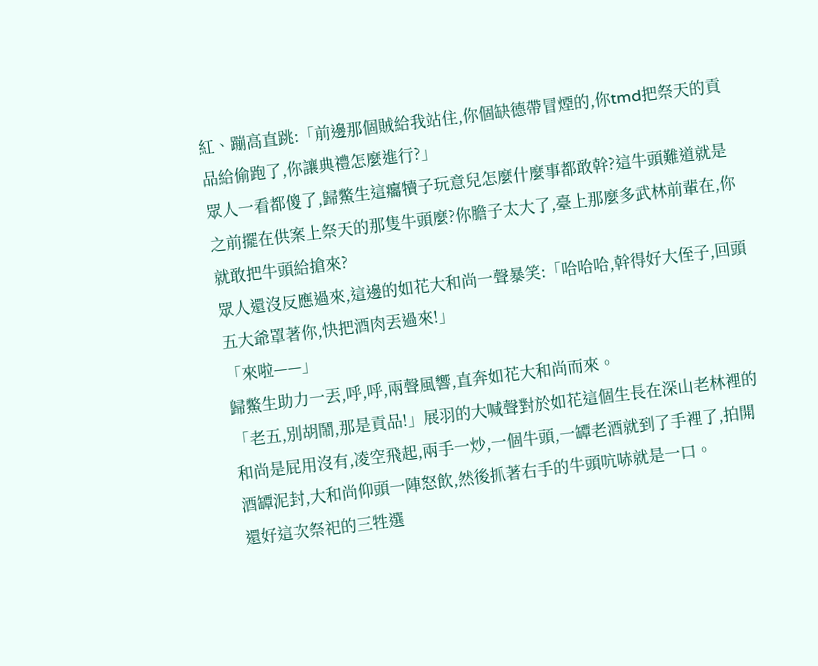紅、蹦高直跳:「前邊那個賊給我站住,你個缺德帶冒煙的,你tmd把祭天的貢品給偷跑了,你讓典禮怎麼進行?」
眾人一看都傻了,歸鱉生這癟犢子玩意兒怎麼什麼事都敢幹?這牛頭難道就是之前擺在供案上祭天的那隻牛頭麼?你膽子太大了,臺上那麼多武林前輩在,你就敢把牛頭給搶來?
眾人還沒反應過來,這邊的如花大和尚一聲暴笑:「哈哈哈,幹得好大侄子,回頭五大爺罩著你,快把酒肉丟過來!」
「來啦——」
歸鱉生助力一丟,呼,呼,兩聲風響,直奔如花大和尚而來。
「老五,別胡鬧,那是貢品!」展羽的大喊聲對於如花這個生長在深山老林裡的和尚是屁用沒有,凌空飛起,兩手一炒,一個牛頭,一罈老酒就到了手裡了,拍開酒罈泥封,大和尚仰頭一陣怒飲,然後抓著右手的牛頭吭哧就是一口。
還好這次祭祀的三牲選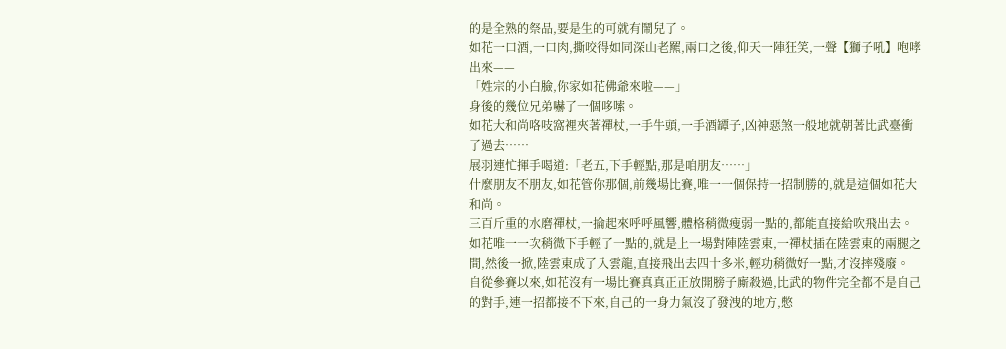的是全熟的祭品,要是生的可就有鬧兒了。
如花一口酒,一口肉,撕咬得如同深山老羆,兩口之後,仰天一陣狂笑,一聲【獅子吼】咆哮出來——
「姓宗的小白臉,你家如花佛爺來啦——」
身後的幾位兄弟嚇了一個哆嗦。
如花大和尚咯吱窩裡夾著禪杖,一手牛頭,一手酒罈子,凶神惡煞一般地就朝著比武臺衝了過去……
展羽連忙揮手喝道:「老五,下手輕點,那是咱朋友……」
什麼朋友不朋友,如花管你那個,前幾場比賽,唯一一個保持一招制勝的,就是這個如花大和尚。
三百斤重的水磨禪杖,一掄起來呼呼風響,體格稍微瘦弱一點的,都能直接給吹飛出去。
如花唯一一次稍微下手輕了一點的,就是上一場對陣陸雲東,一禪杖插在陸雲東的兩腿之間,然後一掀,陸雲東成了入雲龍,直接飛出去四十多米,輕功稍微好一點,才沒摔殘廢。
自從參賽以來,如花沒有一場比賽真真正正放開膀子廝殺過,比武的物件完全都不是自己的對手,連一招都接不下來,自己的一身力氣沒了發洩的地方,憋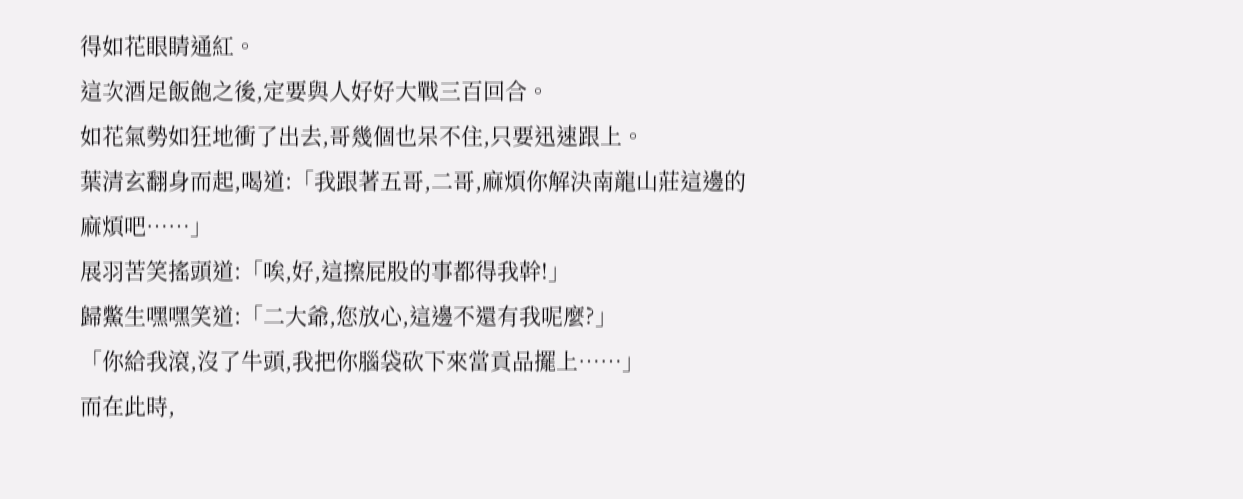得如花眼睛通紅。
這次酒足飯飽之後,定要與人好好大戰三百回合。
如花氣勢如狂地衝了出去,哥幾個也呆不住,只要迅速跟上。
葉清玄翻身而起,喝道:「我跟著五哥,二哥,麻煩你解決南龍山莊這邊的麻煩吧……」
展羽苦笑搖頭道:「唉,好,這擦屁股的事都得我幹!」
歸鱉生嘿嘿笑道:「二大爺,您放心,這邊不還有我呢麼?」
「你給我滾,沒了牛頭,我把你腦袋砍下來當貢品擺上……」
而在此時,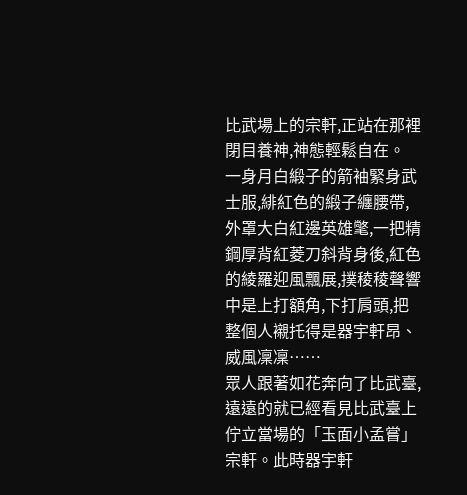比武場上的宗軒,正站在那裡閉目養神,神態輕鬆自在。
一身月白緞子的箭袖緊身武士服,緋紅色的緞子纏腰帶,外罩大白紅邊英雄氅,一把精鋼厚背紅菱刀斜背身後,紅色的綾羅迎風飄展,撲稜稜聲響中是上打額角,下打肩頭,把整個人襯托得是器宇軒昂、威風凜凜……
眾人跟著如花奔向了比武臺,遠遠的就已經看見比武臺上佇立當場的「玉面小孟嘗」宗軒。此時器宇軒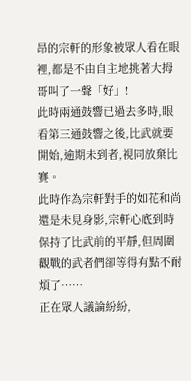昂的宗軒的形象被眾人看在眼裡,都是不由自主地挑著大拇哥叫了一聲「好」!
此時兩通鼓響已過去多時,眼看第三通鼓響之後,比武就要開始,逾期未到者,視同放棄比賽。
此時作為宗軒對手的如花和尚還是未見身影,宗軒心底到時保持了比武前的平靜,但周圍觀戰的武者們卻等得有點不耐煩了……
正在眾人議論紛紛,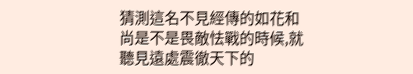猜測這名不見經傳的如花和尚是不是畏敵怯戰的時候,就聽見遠處震徹天下的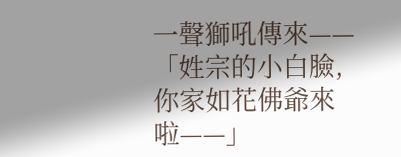一聲獅吼傳來——
「姓宗的小白臉,你家如花佛爺來啦——」